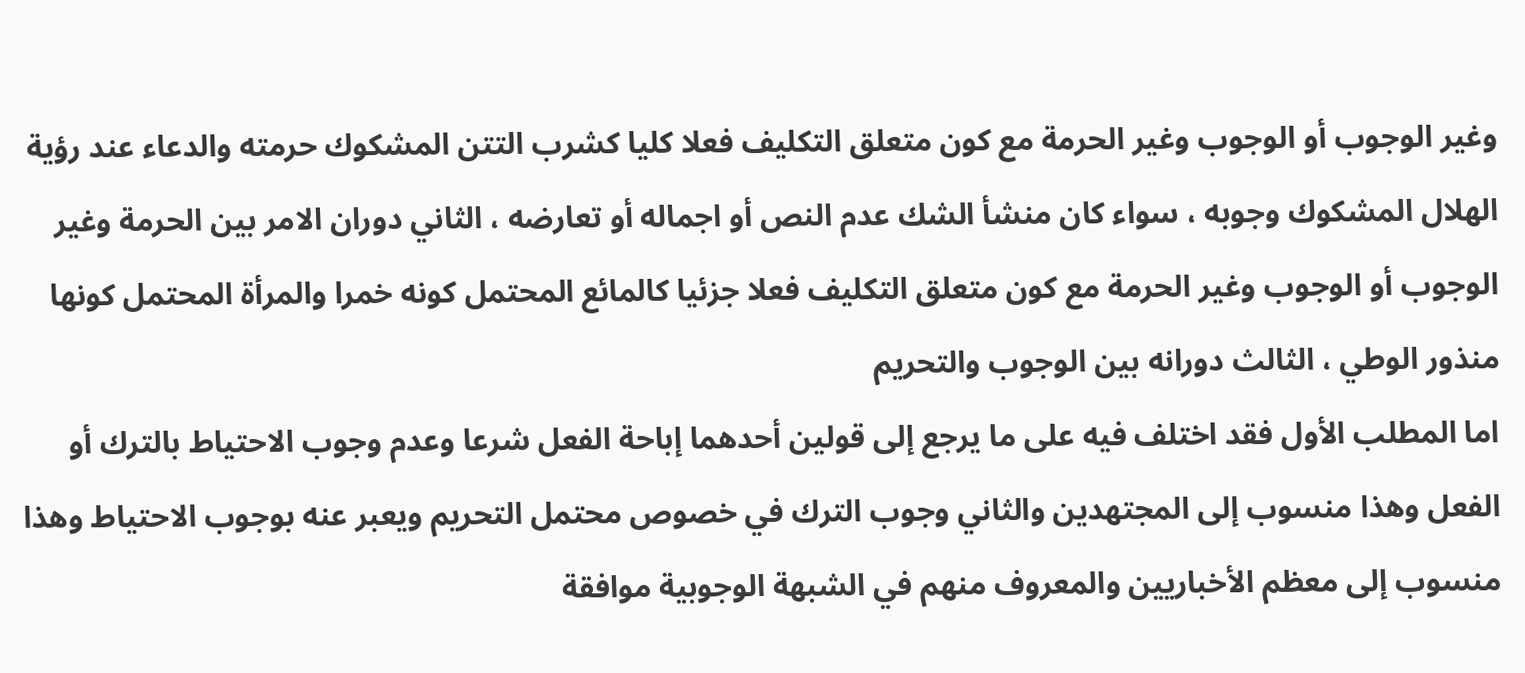وغير الوجوب أو الوجوب وغير الحرمة مع كون متعلق التكليف فعلا كليا كشرب التتن المشكوك حرمته والدعاء عند رؤية الهلال المشكوك وجوبه ، سواء كان منشأ الشك عدم النص أو اجماله أو تعارضه ، الثاني دوران الامر بين الحرمة وغير الوجوب أو الوجوب وغير الحرمة مع كون متعلق التكليف فعلا جزئيا كالمائع المحتمل كونه خمرا والمرأة المحتمل كونها منذور الوطي ، الثالث دورانه بين الوجوب والتحريم
اما المطلب الأول فقد اختلف فيه على ما يرجع إلى قولين أحدهما إباحة الفعل شرعا وعدم وجوب الاحتياط بالترك أو الفعل وهذا منسوب إلى المجتهدين والثاني وجوب الترك في خصوص محتمل التحريم ويعبر عنه بوجوب الاحتياط وهذا منسوب إلى معظم الأخباريين والمعروف منهم في الشبهة الوجوبية موافقة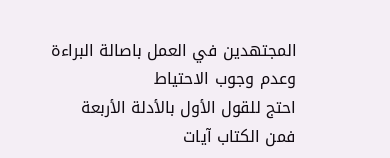المجتهدين في العمل باصالة البراءة وعدم وجوب الاحتياط
احتج للقول الأول بالأدلة الأربعة
فمن الكتاب آيات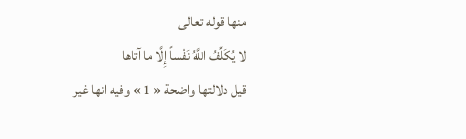منها قوله تعالى
لا يُكَلِّفُ اللَّهُ نَفْساً إِلَّا ما آتاها
قيل دلالتها واضحة « 1 » وفيه انها غير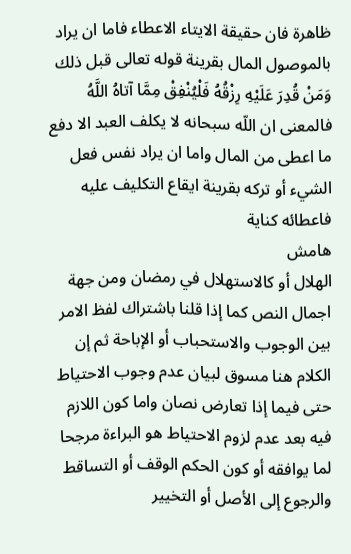ظاهرة فان حقيقة الايتاء الاعطاء فاما ان يراد بالموصول المال بقرينة قوله تعالى قبل ذلك
وَمَنْ قُدِرَ عَلَيْهِ رِزْقُهُ فَلْيُنْفِقْ مِمَّا آتاهُ اللَّهُ
فالمعنى ان اللّه سبحانه لا يكلف العبد الا دفع ما اعطى من المال واما ان يراد نفس فعل الشيء أو تركه بقرينة ايقاع التكليف عليه فاعطائه كناية
هامش
الهلال أو كالاستهلال في رمضان ومن جهة اجمال النص كما إذا قلنا باشتراك لفظ الامر بين الوجوب والاستحباب أو الإباحة ثم إن الكلام هنا مسوق لبيان عدم وجوب الاحتياط حتى فيما إذا تعارض نصان واما كون اللازم فيه بعد عدم لزوم الاحتياط هو البراءة مرجحا لما يوافقه أو كون الحكم الوقف أو التساقط والرجوع إلى الأصل أو التخيير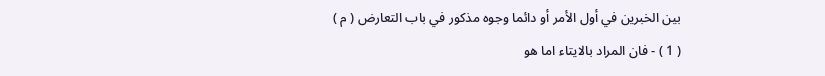بين الخبرين في أول الأمر أو دائما وجوه مذكور في باب التعارض ( م )
( 1 ) - فان المراد بالايتاء اما هو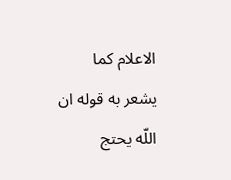الاعلام كما يشعر به قوله ان اللّه يحتج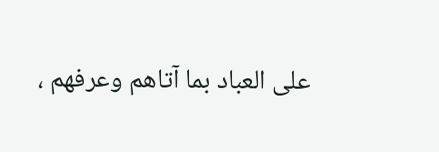على العباد بما آتاهم وعرفهم ،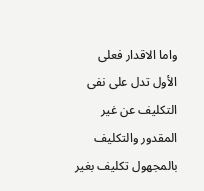واما الاقدار فعلى الأول تدل على نفى التكليف عن غير المقدور والتكليف بالمجهول تكليف بغير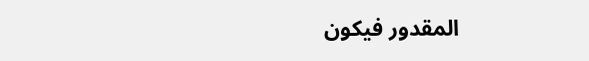المقدور فيكون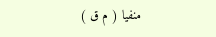منفيا ( م ق )